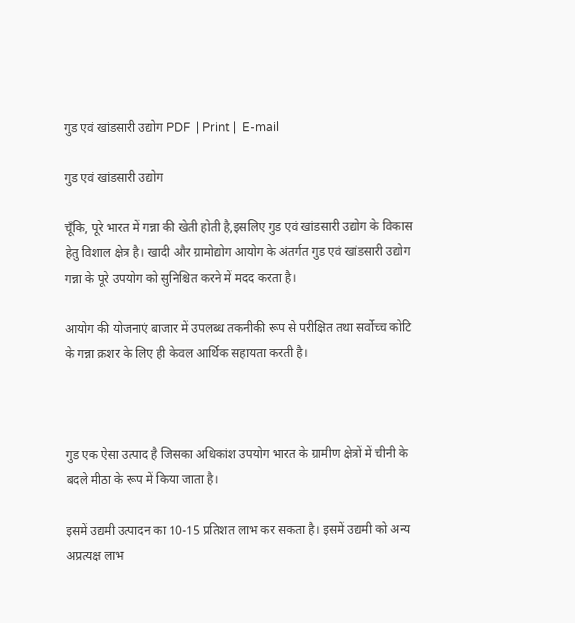गुड एवं खांडसारी उद्योग PDF  | Print |  E-mail

गुड एवं खांडसारी उद्योग

चूँकि, पूरे भारत में गन्ना की खेती होती है,इसलिए गुड एवं खांडसारी उद्योग के विकास हेतु विशाल क्षेत्र है। खादी और ग्रामोद्योग आयोग के अंतर्गत गुड एवं खांडसारी उद्योग गन्ना के पूरे उपयोग को सुनिश्चित करने में मदद करता है।

आयोग की योजनाएं बाजार में उपलब्ध तकनीकी रूप से परीक्षित तथा सर्वोच्च कोटि के गन्ना क्रशर के लिए ही केवल आर्थिक सहायता करती है।



गुड एक ऐसा उत्पाद है जिसका अधिकांश उपयोग भारत के ग्रामीण क्षेत्रों में चीनी के बदले मीठा के रूप में किया जाता है।

इसमें उद्यमी उत्पादन का 10-15 प्रतिशत लाभ कर सकता है। इसमें उद्यमी को अन्य अप्रत्यक्ष लाभ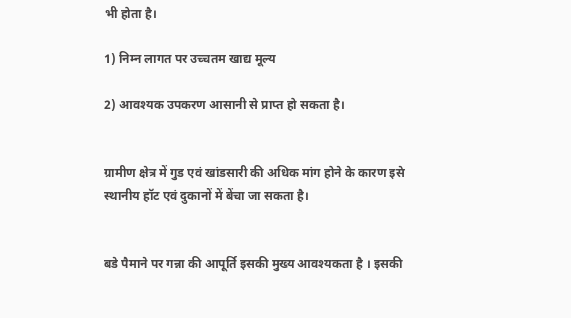भी होता है।

1) निम्न लागत पर उच्चतम खाद्य मूल्य

2) आवश्यक उपकरण आसानी से प्राप्त हो सकता है।


ग्रामीण क्षेत्र में गुड एवं खांडसारी की अधिक मांग होने के कारण इसे स्थानीय हॉट एवं दुकानों में बेंचा जा सकता है।


बडे पैमाने पर गन्ना की आपूर्ति इसकी मुख्य आवश्यकता है । इसकी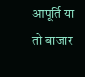आपूर्ति या तो बाजार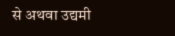से अथवा उद्यमी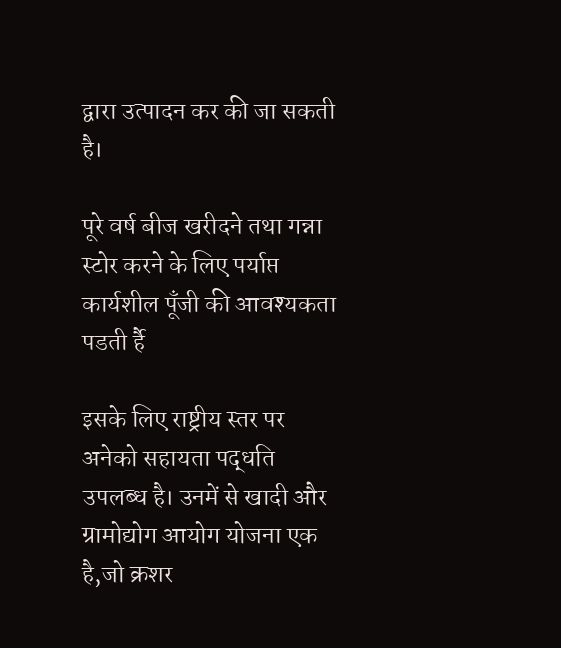द्वारा उत्पादन कर की जा सकती है।

पूरे वर्ष बीज खरीदने तथा गन्ना स्टोर करने के लिए पर्याप्त कार्यशील पूँजी की आवश्यकता पडती र्है

इसके लिए राष्ट्रीय स्तर पर अनेको सहायता पद्धति उपलब्ध है। उनमें से खादी और ग्रामोद्योग आयोग योजना एक है,जो क्रशर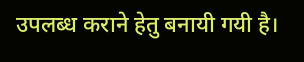उपलब्ध कराने हेतु बनायी गयी है।